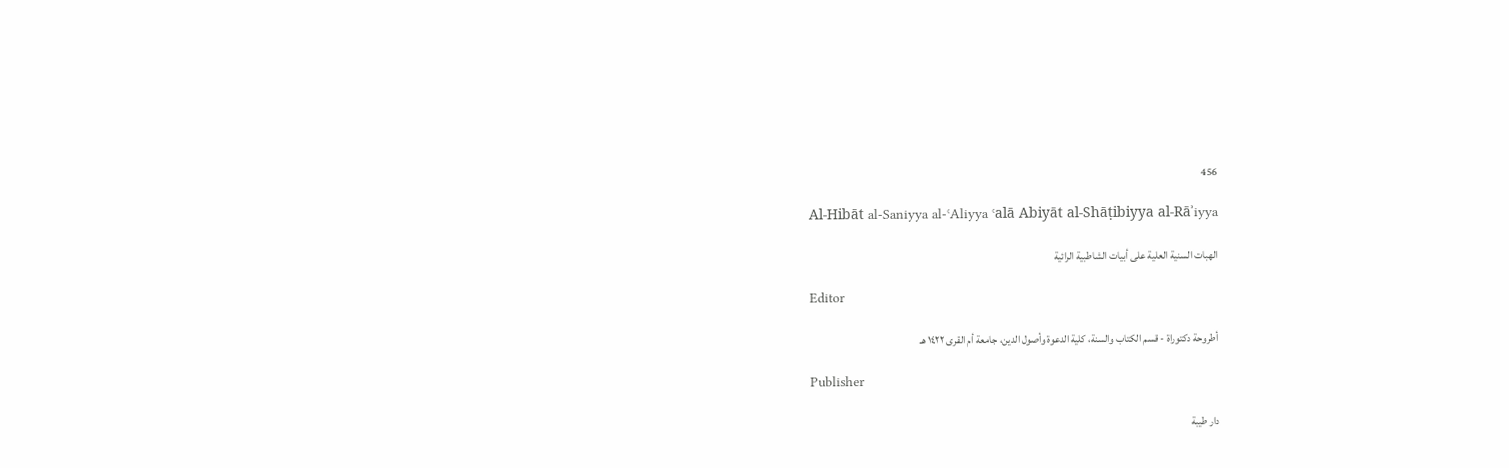456

Al-Hibāt al-Saniyya al-ʿAliyya ʿalā Abiyāt al-Shāṭibiyya al-Rāʾiyya

الهبات السنية العلية على أبيات الشاطبية الرائية

Editor

أطروحة دكتوراة - قسم الكتاب والسنة، كلية الدعوة وأصول الدين، جامعة أم القرى ١٤٢٢ هـ

Publisher

دار طيبة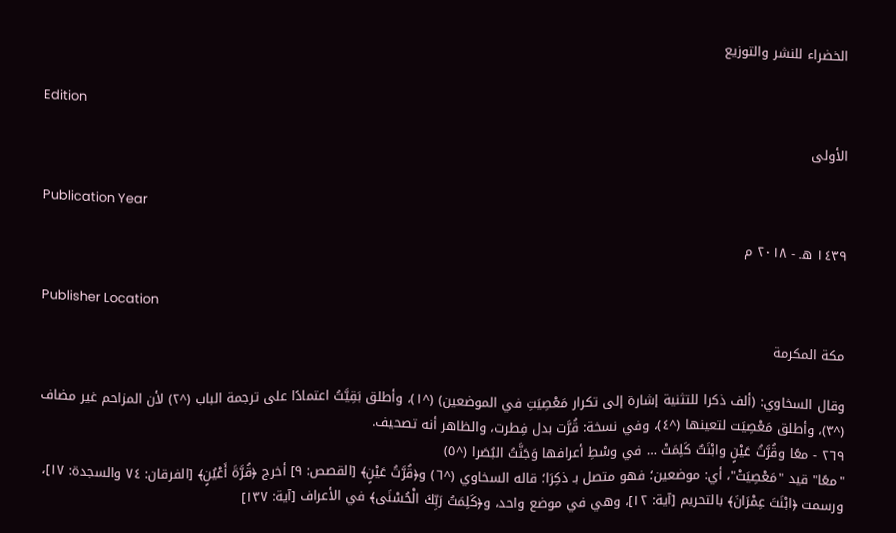الخضراء للنشر والتوزيع

Edition

الأولى

Publication Year

١٤٣٩ هـ - ٢٠١٨ م

Publisher Location

مكة المكرمة

وقال السخاوي: (ألف ذكرا للتثنية إشارة إلى تكرار مَعْصِيَتِ في الموضعين) (^١)، وأطلق بَقِيَّتُ اعتمادًا على ترجمة الباب (^٢) لأن المزاحم غير مضاف (^٣)، وأطلق مَعْصِيَت لتعينها (^٤)، وفي نسخة: قُرَّت بدل فِطرت، والظاهر أنه تصحيف.
٢٦٩ - معًا وقُرَّتُ عَيْنٍ وابْنَتٌ كَلِمَتْ … في وسْطِ أعرافها وَجَنَّتُ البُصَرا (^٥)
"معًا" قيد "مَعْصِيَتْ"، أي: موضعين؛ فهو متصل بـ ذكِرَا؛ قاله السخاوي (^٦) و﴿قُرَّتُ عَيْنٍ﴾ [القصص: ٩] أخرج ﴿قُرَّةَ أَعْيُنٍ﴾ [الفرقان: ٧٤ والسجدة: ١٧]، ورسمت ﴿ابْنَتَ عِمْرَانَ﴾ بالتحريم [آية: ١٢]، وهي في موضع واحد، و﴿كَلِمَتُ رَبِّكَ الْحُسْنَى﴾ في الأعراف [آية: ١٣٧]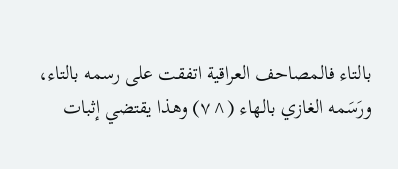بالتاء فالمصاحف العراقية اتفقت على رسمه بالتاء، ورَسَمه الغازي بالهاء (^٧) وهذا يقتضي إثبات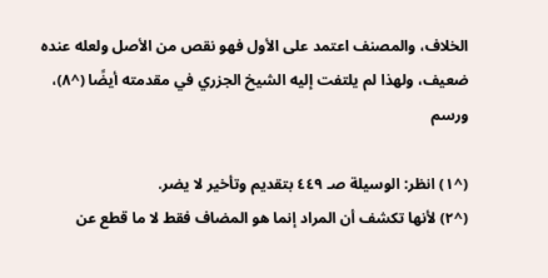الخلاف، والمصنف اعتمد على الأول فهو نقص من الأصل ولعله عنده ضعيف، ولهذا لم يلتفت إليه الشيخ الجزري في مقدمته أيضًا (^٨)، ورسم

(^١) انظر: الوسيلة صـ ٤٤٩ بتقديم وتأخير لا يضر.
(^٢) لأنها تكشف أن المراد إنما هو المضاف فقط لا ما قطع عن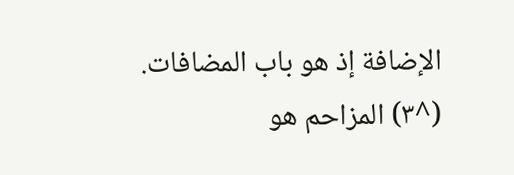الإضافة إذ هو باب المضافات.
(^٣) المزاحم هو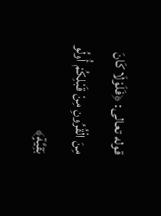قوله تعالى: ﴿فَلَوْلَا كَانَ مِنَ الْقُرُونِ مِنْ قَبْلِكُمْ أُولُو بَقِيَّةٍ﴾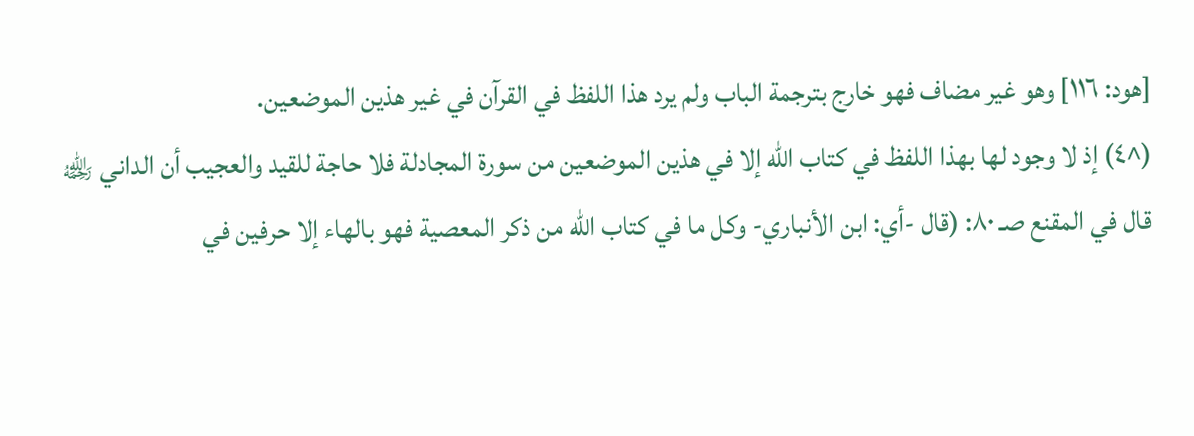[هود: ١١٦] وهو غير مضاف فهو خارج بترجمة الباب ولم يرد هذا اللفظ في القرآن في غير هذين الموضعين.
(^٤) إذ لا وجود لها بهذا اللفظ في كتاب الله إلا في هذين الموضعين من سورة المجادلة فلا حاجة للقيد والعجيب أن الداني ﵀ قال في المقنع صـ ٨٠: (قال -أي: ابن الأنباري- وكل ما في كتاب الله من ذكر المعصية فهو بالهاء إلا حرفين في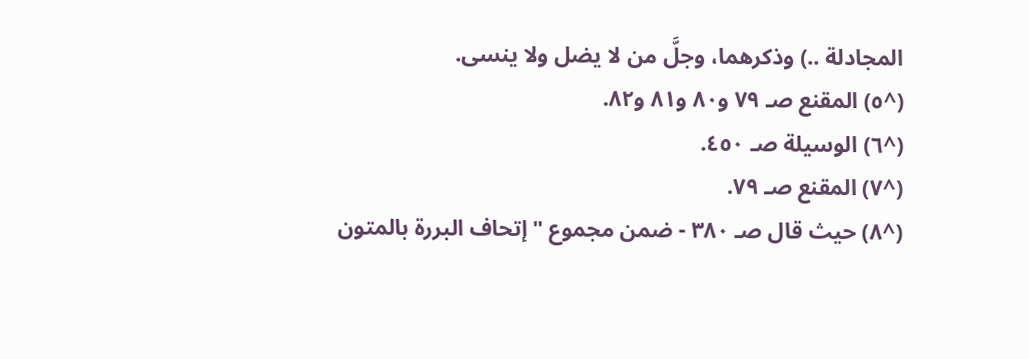المجادلة ..) وذكرهما، وجلَّ من لا يضل ولا ينسى.
(^٥) المقنع صـ ٧٩ و٨٠ و٨١ و٨٢.
(^٦) الوسيلة صـ ٤٥٠.
(^٧) المقنع صـ ٧٩.
(^٨) حيث قال صـ ٣٨٠ - ضمن مجموع "إتحاف البررة بالمتون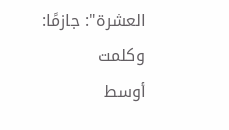العشرة": جازمًا:
وكلمت
أوسط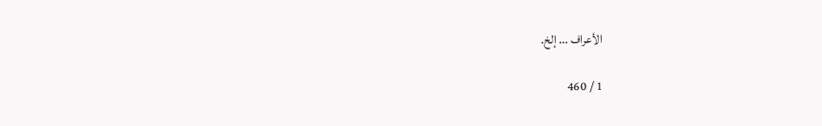الأعراف ... إلخ.

1 / 460